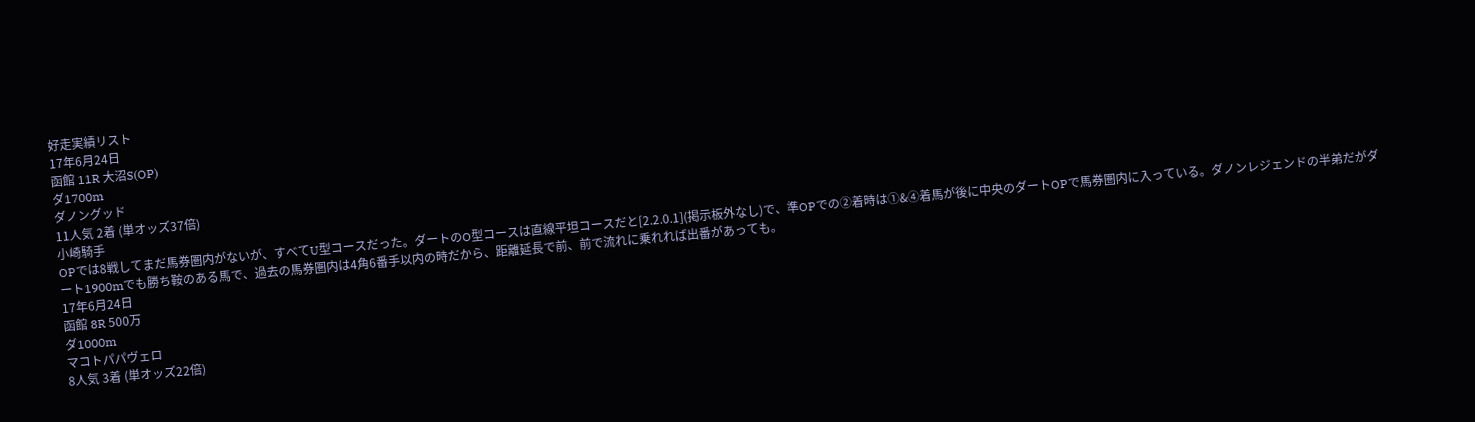好走実績リスト
17年6月24日
函館 11R 大沼S(OP)
ダ1700m
ダノングッド
11人気 2着 (単オッズ37倍)
小崎騎手
OPでは8戦してまだ馬券圏内がないが、すべてU型コースだった。ダートのO型コースは直線平坦コースだと[2.2.0.1](掲示板外なし)で、準OPでの②着時は①&④着馬が後に中央のダートOPで馬券圏内に入っている。ダノンレジェンドの半弟だがダート1900mでも勝ち鞍のある馬で、過去の馬券圏内は4角6番手以内の時だから、距離延長で前、前で流れに乗れれば出番があっても。
17年6月24日
函館 8R 500万
ダ1000m
マコトパパヴェロ
8人気 3着 (単オッズ22倍)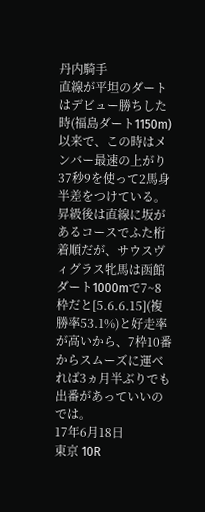丹内騎手
直線が平坦のダートはデビュー勝ちした時(福島ダート1150m)以来で、この時はメンバー最速の上がり37秒9を使って2馬身半差をつけている。昇級後は直線に坂があるコースでふた桁着順だが、サウスヴィグラス牝馬は函館ダート1000mで7~8枠だと[5.6.6.15](複勝率53.1%)と好走率が高いから、7枠10番からスムーズに運べれば3ヵ月半ぶりでも出番があっていいのでは。
17年6月18日
東京 10R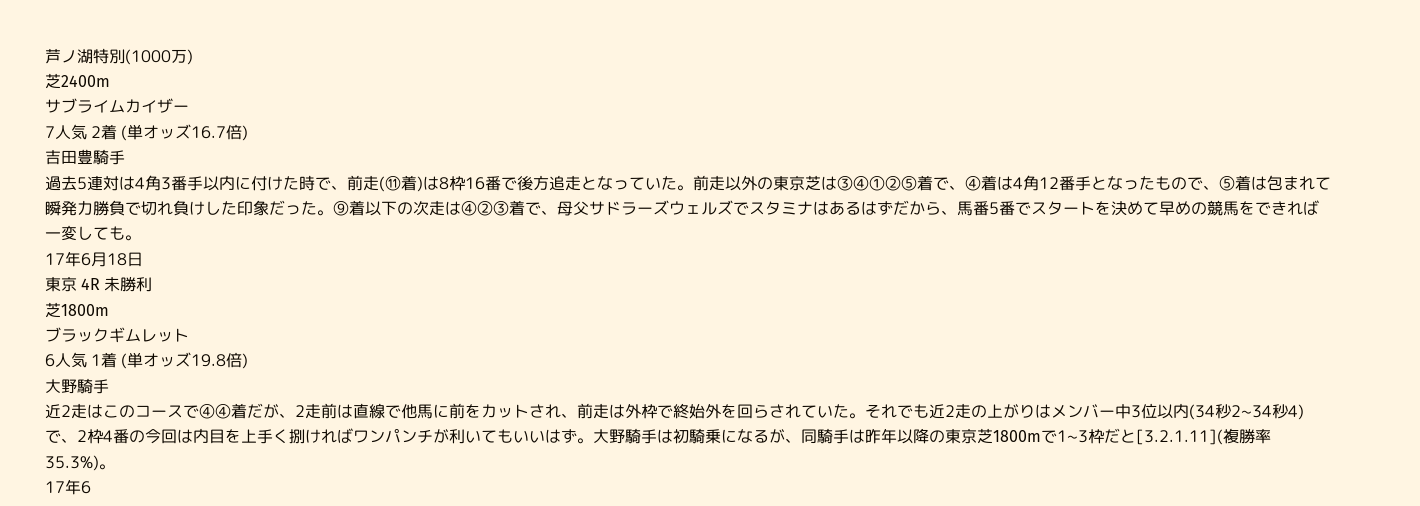芦ノ湖特別(1000万)
芝2400m
サブライムカイザー
7人気 2着 (単オッズ16.7倍)
吉田豊騎手
過去5連対は4角3番手以内に付けた時で、前走(⑪着)は8枠16番で後方追走となっていた。前走以外の東京芝は③④①②⑤着で、④着は4角12番手となったもので、⑤着は包まれて瞬発力勝負で切れ負けした印象だった。⑨着以下の次走は④②③着で、母父サドラーズウェルズでスタミナはあるはずだから、馬番5番でスタートを決めて早めの競馬をできれば一変しても。
17年6月18日
東京 4R 未勝利
芝1800m
ブラックギムレット
6人気 1着 (単オッズ19.8倍)
大野騎手
近2走はこのコースで④④着だが、2走前は直線で他馬に前をカットされ、前走は外枠で終始外を回らされていた。それでも近2走の上がりはメンバー中3位以内(34秒2~34秒4)で、2枠4番の今回は内目を上手く捌ければワンパンチが利いてもいいはず。大野騎手は初騎乗になるが、同騎手は昨年以降の東京芝1800mで1~3枠だと[3.2.1.11](複勝率35.3%)。
17年6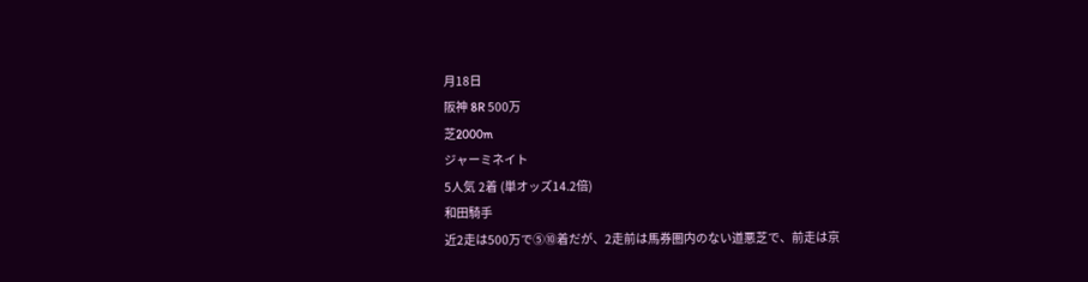月18日
阪神 8R 500万
芝2000m
ジャーミネイト
5人気 2着 (単オッズ14.2倍)
和田騎手
近2走は500万で⑤⑩着だが、2走前は馬券圏内のない道悪芝で、前走は京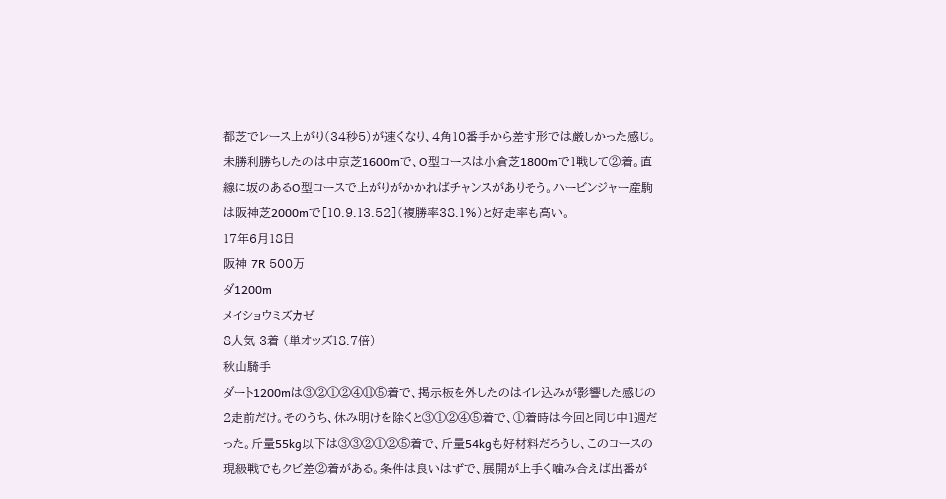都芝でレース上がり(34秒5)が速くなり、4角10番手から差す形では厳しかった感じ。未勝利勝ちしたのは中京芝1600mで、O型コースは小倉芝1800mで1戦して②着。直線に坂のあるO型コースで上がりがかかればチャンスがありそう。ハービンジャー産駒は阪神芝2000mで[10.9.13.52](複勝率38.1%)と好走率も高い。
17年6月18日
阪神 7R 500万
ダ1200m
メイショウミズカゼ
8人気 3着 (単オッズ18.7倍)
秋山騎手
ダート1200mは③②①②④⑪⑤着で、掲示板を外したのはイレ込みが影響した感じの2走前だけ。そのうち、休み明けを除くと③①②④⑤着で、①着時は今回と同じ中1週だった。斤量55kg以下は③③②①②⑤着で、斤量54kgも好材料だろうし、このコースの現級戦でもクビ差②着がある。条件は良いはずで、展開が上手く噛み合えば出番が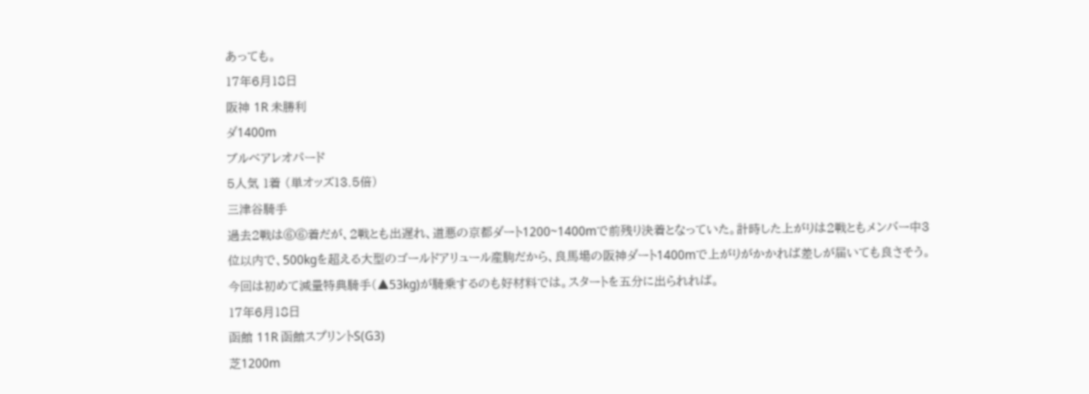あっても。
17年6月18日
阪神 1R 未勝利
ダ1400m
ブルベアレオパード
5人気 1着 (単オッズ13.5倍)
三津谷騎手
過去2戦は⑥⑥着だが、2戦とも出遅れ、道悪の京都ダート1200~1400mで前残り決着となっていた。計時した上がりは2戦ともメンバー中3位以内で、500kgを超える大型のゴールドアリュール産駒だから、良馬場の阪神ダート1400mで上がりがかかれば差しが届いても良さそう。今回は初めて減量特典騎手(▲53kg)が騎乗するのも好材料では。スタートを五分に出られれば。
17年6月18日
函館 11R 函館スプリントS(G3)
芝1200m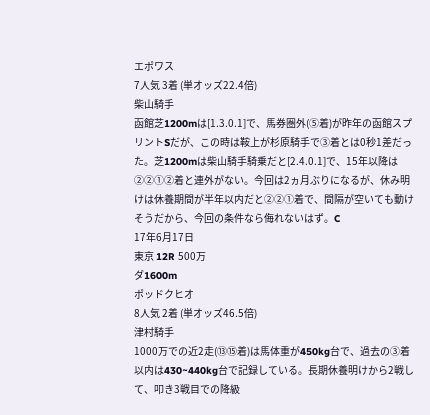エポワス
7人気 3着 (単オッズ22.4倍)
柴山騎手
函館芝1200mは[1.3.0.1]で、馬券圏外(⑤着)が昨年の函館スプリントSだが、この時は鞍上が杉原騎手で③着とは0秒1差だった。芝1200mは柴山騎手騎乗だと[2.4.0.1]で、15年以降は②②①②着と連外がない。今回は2ヵ月ぶりになるが、休み明けは休養期間が半年以内だと②②①着で、間隔が空いても動けそうだから、今回の条件なら侮れないはず。C
17年6月17日
東京 12R 500万
ダ1600m
ポッドクヒオ
8人気 2着 (単オッズ46.5倍)
津村騎手
1000万での近2走(⑬⑮着)は馬体重が450kg台で、過去の③着以内は430~440kg台で記録している。長期休養明けから2戦して、叩き3戦目での降級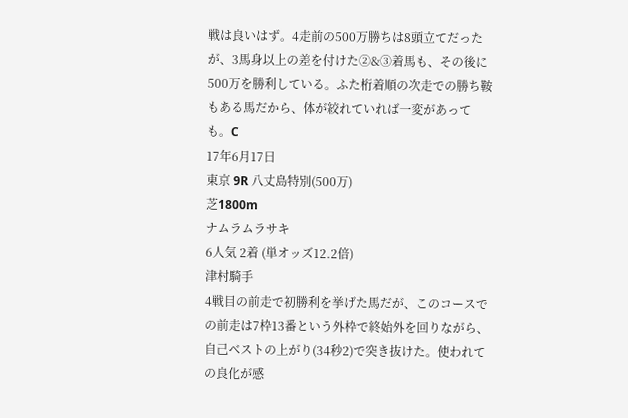戦は良いはず。4走前の500万勝ちは8頭立てだったが、3馬身以上の差を付けた②&③着馬も、その後に500万を勝利している。ふた桁着順の次走での勝ち鞍もある馬だから、体が絞れていれば一変があっても。C
17年6月17日
東京 9R 八丈島特別(500万)
芝1800m
ナムラムラサキ
6人気 2着 (単オッズ12.2倍)
津村騎手
4戦目の前走で初勝利を挙げた馬だが、このコースでの前走は7枠13番という外枠で終始外を回りながら、自己ベストの上がり(34秒2)で突き抜けた。使われての良化が感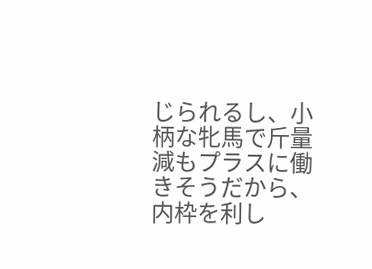じられるし、小柄な牝馬で斤量減もプラスに働きそうだから、内枠を利し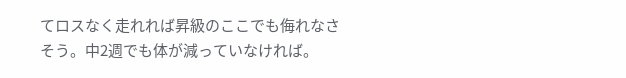てロスなく走れれば昇級のここでも侮れなさそう。中2週でも体が減っていなければ。